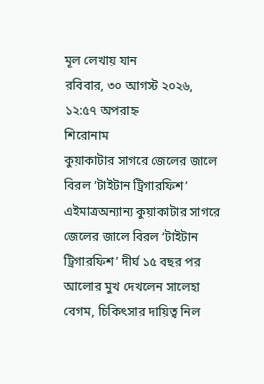মূল লেখায় যান
রবিবার, ৩০ আগস্ট ২০২৬, ১২:৫৭ অপরাহ্ন
শিরোনাম
কুয়াকাটার সাগরে জেলের জালে বিরল ‘টাইটান ট্রিগারফিশ’ এইমাত্রঅন্যান্য কুয়াকাটার সাগরে জেলের জালে বিরল ‘টাইটান ট্রিগারফিশ’ দীর্ঘ ১৫ বছর পর আলোর মুখ দেখলেন সালেহা বেগম, চিকিৎসার দায়িত্ব নিল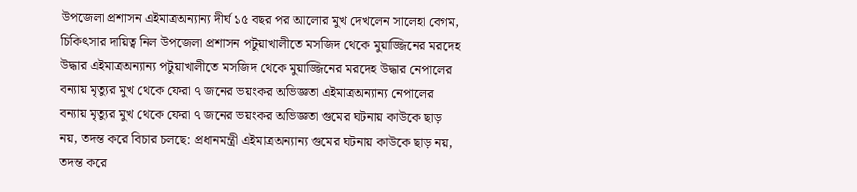উপজেলা প্রশাসন এইমাত্রঅন্যান্য দীর্ঘ ১৫ বছর পর আলোর মুখ দেখলেন সালেহা বেগম, চিকিৎসার দায়িত্ব নিল উপজেলা প্রশাসন পটুয়াখালীতে মসজিদ থেকে মুয়াজ্জিনের মরদেহ উদ্ধার এইমাত্রঅন্যান্য পটুয়াখালীতে মসজিদ থেকে মুয়াজ্জিনের মরদেহ উদ্ধার নেপালের বন্যায় মৃত্যুর মুখ থেকে ফেরা ৭ জনের ভয়ংকর অভিজ্ঞতা এইমাত্রঅন্যান্য নেপালের বন্যায় মৃত্যুর মুখ থেকে ফেরা ৭ জনের ভয়ংকর অভিজ্ঞতা গুমের ঘটনায় কাউকে ছাড় নয়, তদন্ত করে বিচার চলছে: প্রধানমন্ত্রী এইমাত্রঅন্যান্য গুমের ঘটনায় কাউকে ছাড় নয়, তদন্ত করে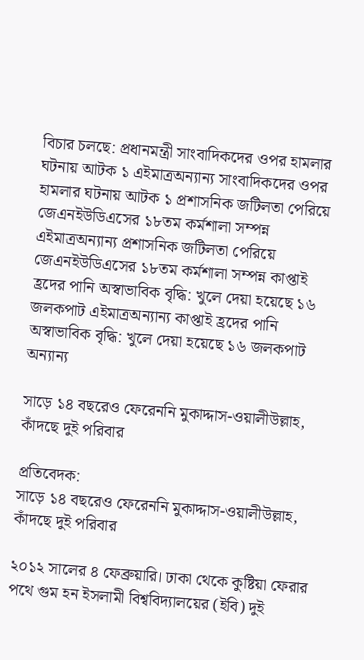বিচার চলছে: প্রধানমন্ত্রী সাংবাদিকদের ওপর হামলার ঘটনায় আটক ১ এইমাত্রঅন্যান্য সাংবাদিকদের ওপর হামলার ঘটনায় আটক ১ প্রশাসনিক জটিলতা পেরিয়ে জেএনইউডিএসের ১৮তম কর্মশালা সম্পন্ন এইমাত্রঅন্যান্য প্রশাসনিক জটিলতা পেরিয়ে জেএনইউডিএসের ১৮তম কর্মশালা সম্পন্ন কাপ্তাই হ্রদের পানি অস্বাভাবিক বৃদ্ধি: খুলে দেয়া হয়েছে ১৬ জলকপাট এইমাত্রঅন্যান্য কাপ্তাই হ্রদের পানি অস্বাভাবিক বৃদ্ধি: খুলে দেয়া হয়েছে ১৬ জলকপাট
অন্যান্য

সাড়ে ১৪ বছরেও ফেরেননি মুকাদ্দাস-ওয়ালীউল্লাহ, কাঁদছে দুই পরিবার

প্রতিবেদক:
সাড়ে ১৪ বছরেও ফেরেননি মুকাদ্দাস-ওয়ালীউল্লাহ, কাঁদছে দুই পরিবার

২০১২ সালের ৪ ফেব্রুয়ারি। ঢাকা থেকে কুষ্টিয়া ফেরার পথে গুম হন ইসলামী বিশ্ববিদ্যালয়ের (ইবি) দুই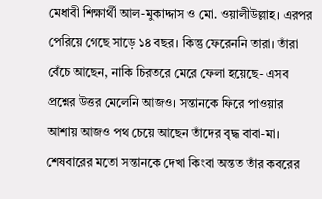মেধাবী শিক্ষার্থী আল-মুকাদ্দাস ও মো. ওয়ালীউল্লাহ। এরপর পেরিয়ে গেছে সাড়ে ১৪ বছর। কিন্তু ফেরেননি তারা। তাঁরা বেঁচে আছেন, নাকি চিরতরে মেরে ফেলা হয়েছে- এসব প্রশ্নের উত্তর মেলেনি আজও। সন্তানকে ফিরে পাওয়ার আশায় আজও পথ চেয়ে আছেন তাঁদের বৃদ্ধ বাবা-মা। শেষবারের মতো সন্তানকে দেখা কিংবা অন্তত তাঁর কবরের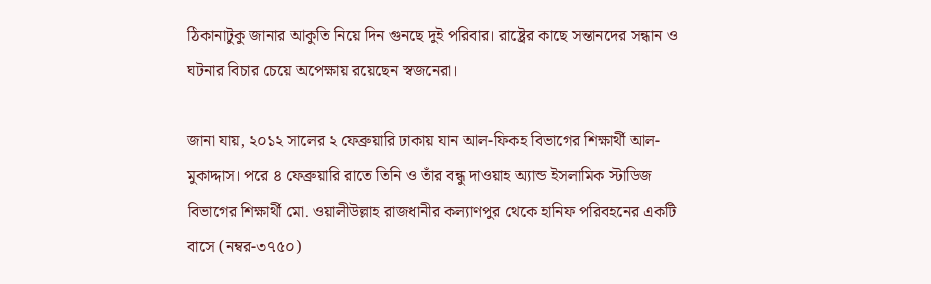ঠিকানাটুকু জানার আকুতি নিয়ে দিন গুনছে দুই পরিবার। রাষ্ট্রের কাছে সন্তানদের সন্ধান ও ঘটনার বিচার চেয়ে অপেক্ষায় রয়েছেন স্বজনেরা।

জানা যায়, ২০১২ সালের ২ ফেব্রুয়ারি ঢাকায় যান আল-ফিকহ বিভাগের শিক্ষার্থী আল-মুকাদ্দাস। পরে ৪ ফেব্রুয়ারি রাতে তিনি ও তাঁর বন্ধু দাওয়াহ অ্যান্ড ইসলামিক স্টাডিজ বিভাগের শিক্ষার্থী মো. ওয়ালীউল্লাহ রাজধানীর কল্যাণপুর থেকে হানিফ পরিবহনের একটি বাসে (নম্বর-৩৭৫০)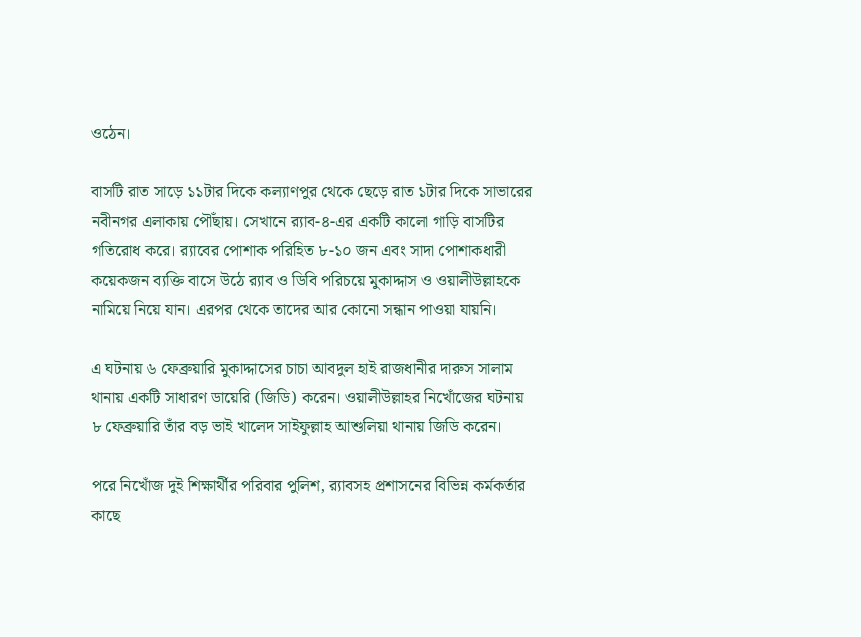ওঠেন।

বাসটি রাত সাড়ে ১১টার দিকে কল্যাণপুর থেকে ছেড়ে রাত ১টার দিকে সাভারের নবীনগর এলাকায় পৌঁছায়। সেখানে র‍্যাব-৪-এর একটি কালো গাড়ি বাসটির গতিরোধ করে। র‍্যাবের পোশাক পরিহিত ৮-১০ জন এবং সাদা পোশাকধারী কয়েকজন ব্যক্তি বাসে উঠে র‍্যাব ও ডিবি পরিচয়ে মুকাদ্দাস ও ওয়ালীউল্লাহকে নামিয়ে নিয়ে যান। এরপর থেকে তাদের আর কোনো সন্ধান পাওয়া যায়নি।

এ ঘটনায় ৬ ফেব্রুয়ারি মুকাদ্দাসের চাচা আবদুল হাই রাজধানীর দারুস সালাম থানায় একটি সাধারণ ডায়েরি (জিডি) করেন। ওয়ালীউল্লাহর নিখোঁজের ঘটনায় ৮ ফেব্রুয়ারি তাঁর বড় ভাই খালেদ সাইফুল্লাহ আশুলিয়া থানায় জিডি করেন।

পরে নিখোঁজ দুই শিক্ষার্থীর পরিবার পুলিশ, র‍্যাবসহ প্রশাসনের বিভিন্ন কর্মকর্তার কাছে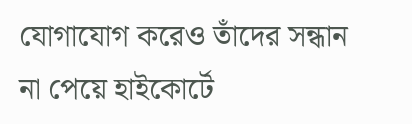যোগাযোগ করেও তাঁদের সন্ধান না পেয়ে হাইকোর্টে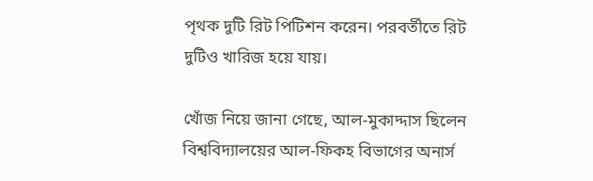পৃথক দুটি রিট পিটিশন করেন। পরবর্তীতে রিট দুটিও খারিজ হয়ে যায়।

খোঁজ নিয়ে জানা গেছে, আল-মুকাদ্দাস ছিলেন বিশ্ববিদ্যালয়ের আল-ফিকহ বিভাগের অনার্স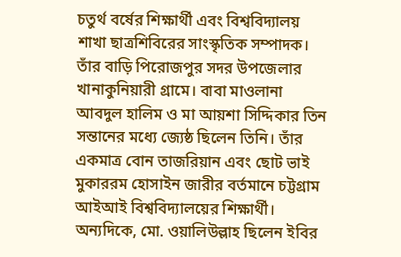চতুর্থ বর্ষের শিক্ষার্থী এবং বিশ্ববিদ্যালয় শাখা ছাত্রশিবিরের সাংস্কৃতিক সম্পাদক। তাঁর বাড়ি পিরোজপুর সদর উপজেলার খানাকুনিয়ারী গ্রামে। বাবা মাওলানা আবদুল হালিম ও মা আয়শা সিদ্দিকার তিন সন্তানের মধ্যে জ্যেষ্ঠ ছিলেন তিনি। তাঁর একমাত্র বোন তাজরিয়ান এবং ছোট ভাই মুকাররম হোসাইন জারীর বর্তমানে চট্টগ্রাম আইআই বিশ্ববিদ্যালয়ের শিক্ষার্থী। অন্যদিকে, মো. ওয়ালিউল্লাহ ছিলেন ইবির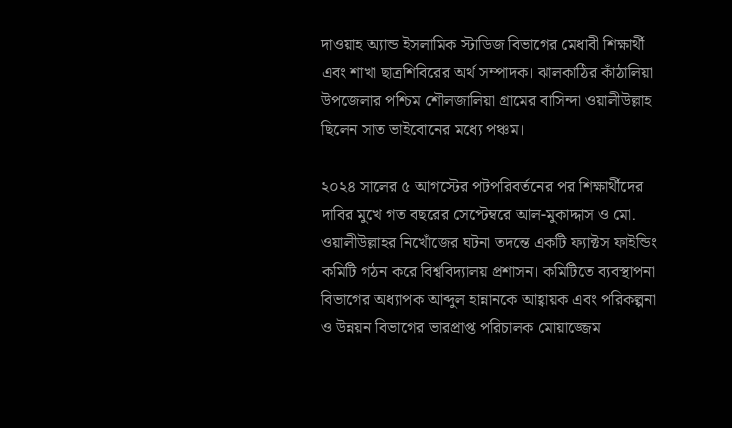দাওয়াহ অ্যান্ড ইসলামিক স্টাডিজ বিভাগের মেধাবী শিক্ষার্থী এবং শাখা ছাত্রশিবিরের অর্থ সম্পাদক। ঝালকাঠির কাঁঠালিয়া উপজেলার পশ্চিম শৌলজালিয়া গ্রামের বাসিন্দা ওয়ালীউল্লাহ ছিলেন সাত ভাইবোনের মধ্যে পঞ্চম।

২০২৪ সালের ৫ আগস্টের পটপরিবর্তনের পর শিক্ষার্থীদের দাবির মুখে গত বছরের সেপ্টেম্বরে আল-মুকাদ্দাস ও মো. ওয়ালীউল্লাহর নিখোঁজের ঘটনা তদন্তে একটি ফ্যাক্টস ফাইন্ডিং কমিটি গঠন করে বিশ্ববিদ্যালয় প্রশাসন। কমিটিতে ব্যবস্থাপনা বিভাগের অধ্যাপক আব্দুল হান্নানকে আহ্বায়ক এবং পরিকল্পনা ও উন্নয়ন বিভাগের ভারপ্রাপ্ত পরিচালক মোয়াজ্জেম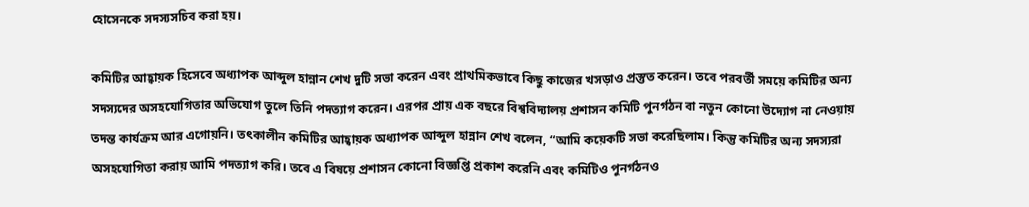হোসেনকে সদস্যসচিব করা হয়।

কমিটির আহ্বায়ক হিসেবে অধ্যাপক আব্দুল হান্নান শেখ দুটি সভা করেন এবং প্রাথমিকভাবে কিছু কাজের খসড়াও প্রস্তুত করেন। তবে পরবর্তী সময়ে কমিটির অন্য সদস্যদের অসহযোগিতার অভিযোগ তুলে তিনি পদত্যাগ করেন। এরপর প্রায় এক বছরে বিশ্ববিদ্যালয় প্রশাসন কমিটি পুনর্গঠন বা নতুন কোনো উদ্যোগ না নেওয়ায় তদন্ত কার্যক্রম আর এগোয়নি। তৎকালীন কমিটির আহ্বায়ক অধ্যাপক আব্দুল হান্নান শেখ বলেন, “আমি কয়েকটি সভা করেছিলাম। কিন্তু কমিটির অন্য সদস্যরা অসহযোগিতা করায় আমি পদত্যাগ করি। তবে এ বিষয়ে প্রশাসন কোনো বিজ্ঞপ্তি প্রকাশ করেনি এবং কমিটিও পুনর্গঠনও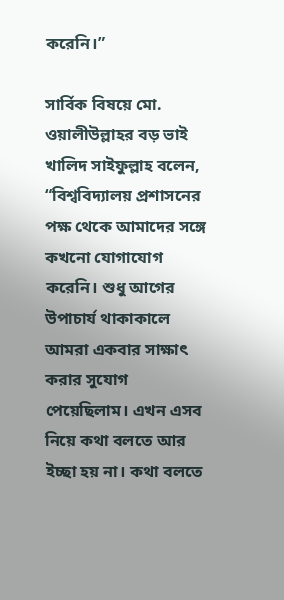করেনি।”

সার্বিক বিষয়ে মো. ওয়ালীউল্লাহর বড় ভাই খালিদ সাইফুল্লাহ বলেন, “বিশ্ববিদ্যালয় প্রশাসনের পক্ষ থেকে আমাদের সঙ্গে কখনো যোগাযোগ করেনি। শুধু আগের উপাচার্য থাকাকালে আমরা একবার সাক্ষাৎ করার সুযোগ পেয়েছিলাম। এখন এসব নিয়ে কথা বলতে আর ইচ্ছা হয় না। কথা বলতে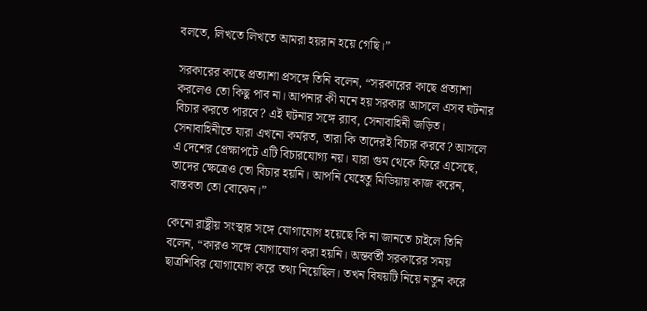বলতে, লিখতে লিখতে আমরা হয়রান হয়ে গেছি।”

সরকারের কাছে প্রত্যাশা প্রসঙ্গে তিনি বলেন, “সরকারের কাছে প্রত্যাশা করলেও তো কিছু পাব না। আপনার কী মনে হয় সরকার আসলে এসব ঘটনার বিচার করতে পারবে? এই ঘটনার সঙ্গে র‍্যাব, সেনাবাহিনী জড়িত। সেনাবাহিনীতে যারা এখনো কর্মরত, তারা কি তাদেরই বিচার করবে? আসলে এ দেশের প্রেক্ষাপটে এটি বিচারযোগ্য নয়। যারা গুম থেকে ফিরে এসেছে, তাদের ক্ষেত্রেও তো বিচার হয়নি। আপনি যেহেতু মিডিয়ায় কাজ করেন, বাস্তবতা তো বোঝেন।”

কেনো রাষ্ট্রীয় সংস্থার সঙ্গে যোগাযোগ হয়েছে কি না জানতে চাইলে তিনি বলেন, “কারও সঙ্গে যোগাযোগ করা হয়নি। অন্তর্বর্তী সরকারের সময় ছাত্রশিবির যোগাযোগ করে তথ্য নিয়েছিল। তখন বিষয়টি নিয়ে নতুন করে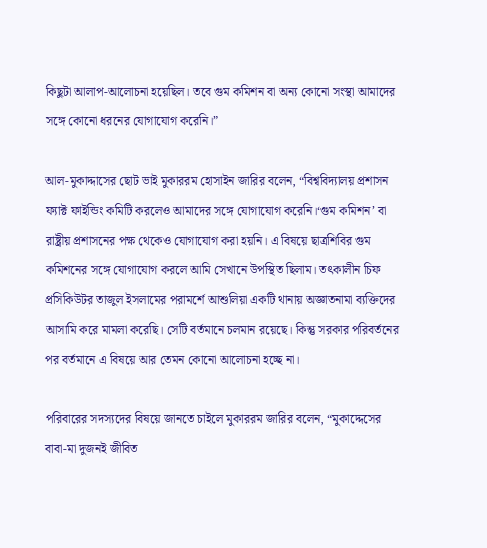কিছুটা আলাপ-আলোচনা হয়েছিল। তবে গুম কমিশন বা অন্য কোনো সংস্থা আমাদের সঙ্গে কোনো ধরনের যোগাযোগ করেনি।”

আল-মুকাদ্দাসের ছোট ভাই মুকাররম হোসাইন জারির বলেন, “বিশ্ববিদ্যালয় প্রশাসন ফ্যাক্ট ফাইন্ডিং কমিটি করলেও আমাদের সঙ্গে যোগাযোগ করেনি।‘গুম কমিশন’ বা রাষ্ট্রীয় প্রশাসনের পক্ষ থেকেও যোগাযোগ করা হয়নি। এ বিষয়ে ছাত্রশিবির গুম কমিশনের সঙ্গে যোগাযোগ করলে আমি সেখানে উপস্থিত ছিলাম। তৎকালীন চিফ প্রসিকিউটর তাজুল ইসলামের পরামর্শে আশুলিয়া একটি থানায় অজ্ঞাতনামা ব্যক্তিদের আসামি করে মামলা করেছি। সেটি বর্তমানে চলমান রয়েছে। কিন্তু সরকার পরিবর্তনের পর বর্তমানে এ বিষয়ে আর তেমন কোনো আলোচনা হচ্ছে না।

পরিবারের সদস্যদের বিষয়ে জানতে চাইলে মুকাররম জারির বলেন, “মুকাদ্দেসের বাবা-মা দুজনই জীবিত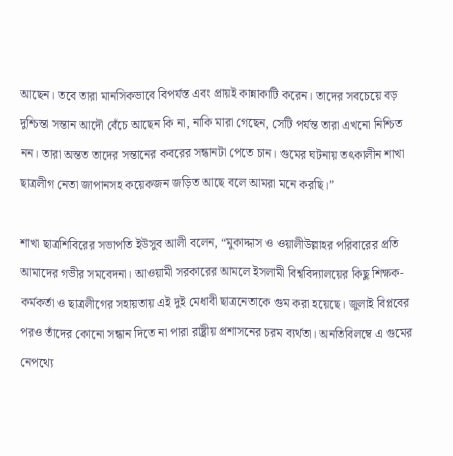আছেন। তবে তারা মানসিকভাবে বিপর্যস্ত এবং প্রায়ই কান্নাকাটি করেন। তাদের সবচেয়ে বড় দুশ্চিন্তা সন্তান আদৌ বেঁচে আছেন কি না, নাকি মারা গেছেন, সেটি পর্যন্ত তারা এখনো নিশ্চিত নন। তারা অন্তত তাদের সন্তানের কবরের সন্ধানটা পেতে চান। গুমের ঘটনায় তৎকালীন শাখা ছাত্রলীগ নেতা জাপানসহ কয়েকজন জড়িত আছে বলে আমরা মনে করছি।”

শাখা ছাত্রশিবিরের সভাপতি ইউসুব আলী বলেন, “মুকাদ্দাস ও ওয়ালীউল্লাহর পরিবারের প্রতি আমাদের গভীর সমবেদনা। আওয়ামী সরকারের আমলে ইসলামী বিশ্ববিদ্যালয়ের কিছু শিক্ষক-কর্মকর্তা ও ছাত্রলীগের সহায়তায় এই দুই মেধাবী ছাত্রনেতাকে গুম করা হয়েছে। জুলাই বিপ্লবের পরও তাঁদের কোনো সন্ধান দিতে না পারা রাষ্ট্রীয় প্রশাসনের চরম ব্যর্থতা। অনতিবিলম্বে এ গুমের নেপথ্যে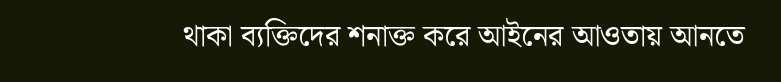থাকা ব্যক্তিদের শনাক্ত করে আইনের আওতায় আনতে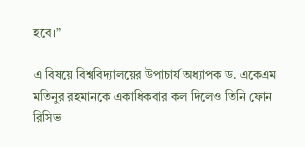হবে।”

এ বিষয়ে বিশ্ববিদ্যালয়ের উপাচার্য অধ্যাপক ড. একেএম মতিনুর রহমানকে একাধিকবার কল দিলেও তিনি ফোন রিসিভ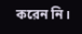করেন নি।